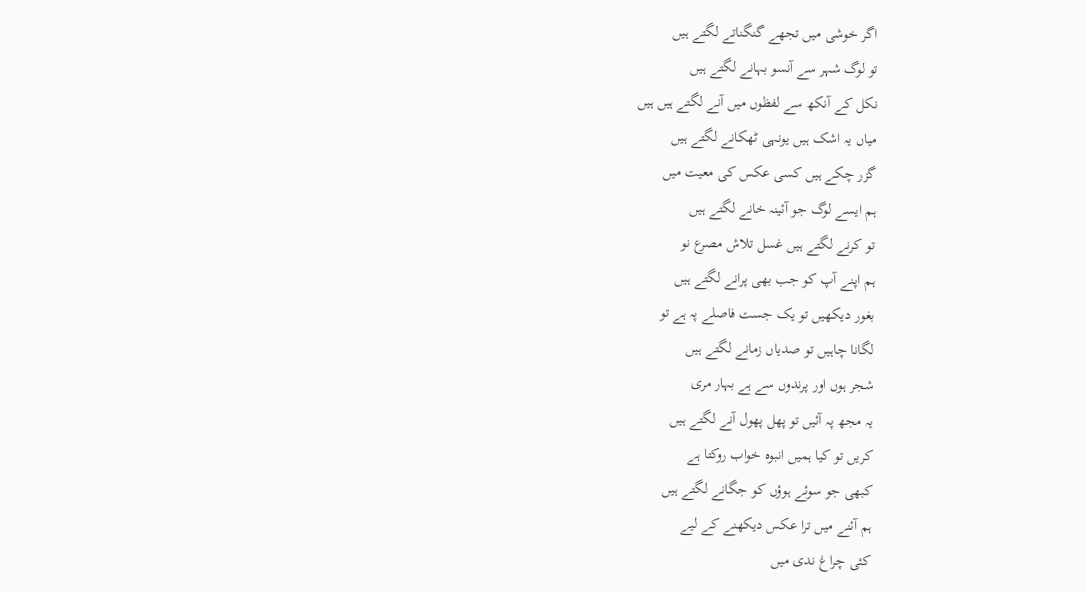اگر خوشی میں تجھے گنگناتے لگتے ہیں
تو لوگ شہر سے آنسو بہانے لگتے ہیں
نکل کے آنکھ سے لفظوں میں آنے لگتے ہیں ہیں
میاں یہ اشک ہیں یونہی ٹھکانے لگتے ہیں
گزر چکے ہیں کسی عکس کی معیت میں
ہم ایسے لوگ جو آئینہ خانے لگتے ہیں
تو کرنے لگتے ہیں غسل تلاش مصرع نو
ہم اپنے آپ کو جب بھی پرانے لگتے ہیں
بغور دیکھیں تو یک جست فاصلے پہ ہے تو
لگانا چاہیں تو صدیاں زمانے لگتے ہیں
شجر ہوں اور پرندوں سے ہے بہار مری
یہ مجھ پہ آئیں تو پھل پھول آنے لگتے ہیں
کریں تو کیا ہمیں انبوہ خواب روکتا ہے
کبھی جو سوئے ہوؤں کو جگانے لگتے ہیں
ہم آئنے میں ترا عکس دیکھنے کے لیے
کئی چراغ ندی میں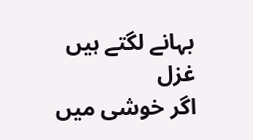بہانے لگتے ہیں
غزل
اگر خوشی میں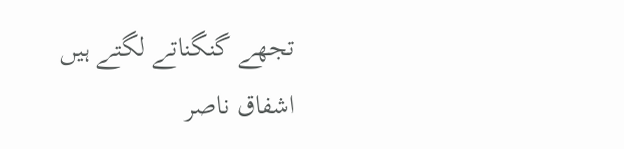تجھے گنگناتے لگتے ہیں
اشفاق ناصر